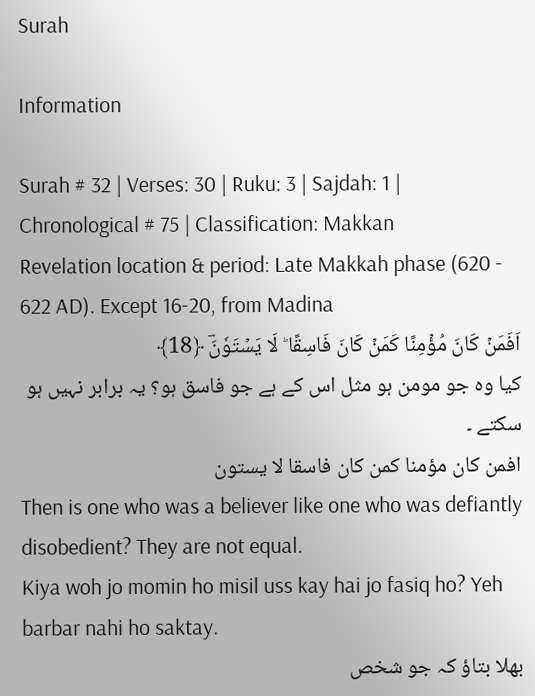Surah

Information

Surah # 32 | Verses: 30 | Ruku: 3 | Sajdah: 1 | Chronological # 75 | Classification: Makkan
Revelation location & period: Late Makkah phase (620 - 622 AD). Except 16-20, from Madina
اَفَمَنۡ كَانَ مُؤۡمِنًا كَمَنۡ كَانَ فَاسِقًا‌ ؕ لَا يَسۡتَوٗنَؔ ﴿18﴾
کیا وہ جو مومن ہو مثل اس کے ہے جو فاسق ہو؟ یہ برابر نہیں ہو سکتے ۔
افمن كان مؤمنا كمن كان فاسقا لا يستون
Then is one who was a believer like one who was defiantly disobedient? They are not equal.
Kiya woh jo momin ho misil uss kay hai jo fasiq ho? Yeh barbar nahi ho saktay.
بھلا بتاؤ کہ جو شخص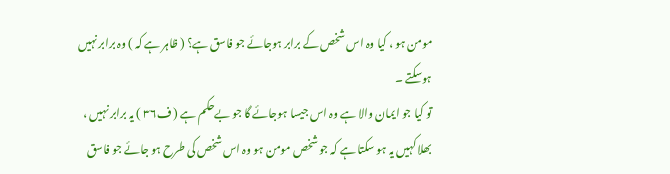مومن ہو ، کیا وہ اس شخص کے برابر ہوجائے جو فاسق ہے؟ ( ظاہر ہے کہ ) وہ برابر نہیں ہوسکتے ۔
تو کیا جو ایمان والا ہے وہ اس جیسا ہوجائے گا جو بےحکم ہے ( ف۳٦ ) یہ برابر نہیں ،
بھلا کہیں یہ ہو سکتا ہے کہ جو شخص مومن ہو وہ اس شخص کی طرح ہو جائے جو فاسق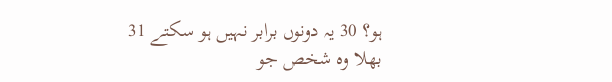ہو؟ 30 یہ دونوں برابر نہیں ہو سکتے 31
بھلا وہ شخص جو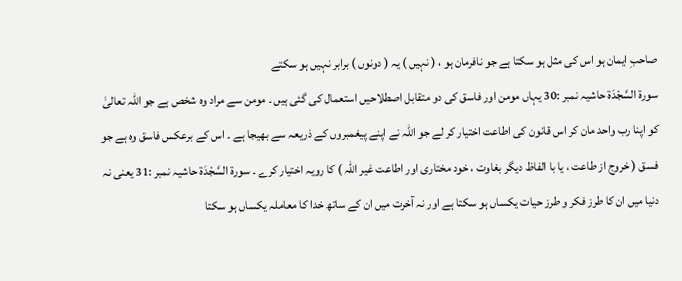صاحبِ ایمان ہو اس کی مثل ہو سکتا ہے جو نافرمان ہو ، ( نہیں ) یہ ( دونوں ) برابر نہیں ہو سکتے
سورة السَّجْدَة حاشیہ نمبر :30 یہاں مومن اور فاسق کی دو متقابل اصطلاحیں استعمال کی گئی ہیں ۔ مومن سے مراد وہ شخص ہے جو اللہ تعالیٰ کو اپنا رب واحد مان کر اس قانون کی اطاعت اختیار کر لے جو اللہ نے اپنے پیغمبروں کے ذریعہ سے بھیجا ہے ۔ اس کے برعکس فاسق وہ ہے جو فسق ( خروج از طاعت ، یا با الفاظ دیگر بغاوت ، خود مختاری اور اطاعت غیر اللہ ) کا رویہ اختیار کرے ۔ سورة السَّجْدَة حاشیہ نمبر :31 یعنی نہ دنیا میں ان کا طرز فکر و طرز حیات یکساں ہو سکتا ہے اور نہ آخرت میں ان کے ساتھ خدا کا معاملہ یکساں ہو سکتا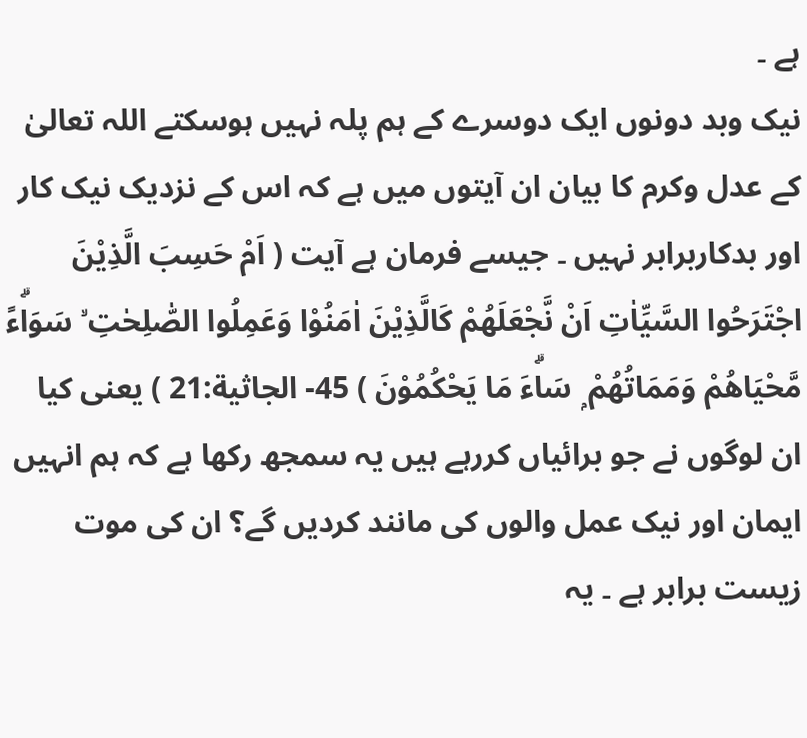ہے ۔
نیک وبد دونوں ایک دوسرے کے ہم پلہ نہیں ہوسکتے اللہ تعالیٰ کے عدل وکرم کا بیان ان آیتوں میں ہے کہ اس کے نزدیک نیک کار اور بدکاربرابر نہیں ۔ جیسے فرمان ہے آیت ( اَمْ حَسِبَ الَّذِيْنَ اجْتَرَحُوا السَّيِّاٰتِ اَنْ نَّجْعَلَهُمْ كَالَّذِيْنَ اٰمَنُوْا وَعَمِلُوا الصّٰلِحٰتِ ۙ سَوَاۗءً مَّحْيَاهُمْ وَمَمَاتُهُمْ ۭ سَاۗءَ مَا يَحْكُمُوْنَ ) 45- الجاثية:21 ) یعنی کیا ان لوگوں نے جو برائیاں کررہے ہیں یہ سمجھ رکھا ہے کہ ہم انہیں ایمان اور نیک عمل والوں کی مانند کردیں گے؟ ان کی موت زیست برابر ہے ۔ یہ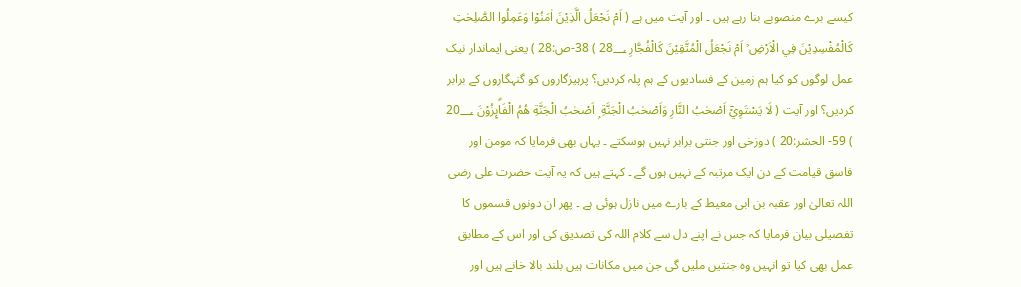کیسے برے منصوبے بنا رہے ہیں ۔ اور آیت میں ہے ( اَمْ نَجْعَلُ الَّذِيْنَ اٰمَنُوْا وَعَمِلُوا الصّٰلِحٰتِ كَالْمُفْسِدِيْنَ فِي الْاَرْضِ ۡ اَمْ نَجْعَلُ الْمُتَّقِيْنَ كَالْفُجَّارِ 28؀ ) 38-ص:28 ) یعنی ایماندار نیک عمل لوگوں کو کیا ہم زمین کے فسادیوں کے ہم پلہ کردیں؟ پرہیزگاروں کو گنہگاروں کے برابر کردیں؟ اور آیت ( لَا يَسْتَوِيْٓ اَصْحٰبُ النَّارِ وَاَصْحٰبُ الْجَنَّةِ ۭ اَصْحٰبُ الْجَنَّةِ هُمُ الْفَاۗىِٕزُوْنَ 20؀ ) 59- الحشر:20 ) دوزخی اور جنتی برابر نہیں ہوسکتے ۔ یہاں بھی فرمایا کہ مومن اور فاسق قیامت کے دن ایک مرتبہ کے نہیں ہوں گے ۔ کہتے ہیں کہ یہ آیت حضرت علی رضی اللہ تعالیٰ اور عقبہ بن ابی معیط کے بارے میں نازل ہوئی ہے ۔ پھر ان دونوں قسموں کا تفصیلی بیان فرمایا کہ جس نے اپنے دل سے کلام اللہ کی تصدیق کی اور اس کے مطابق عمل بھی کیا تو انہیں وہ جنتیں ملیں گی جن میں مکانات ہیں بلند بالا خانے ہیں اور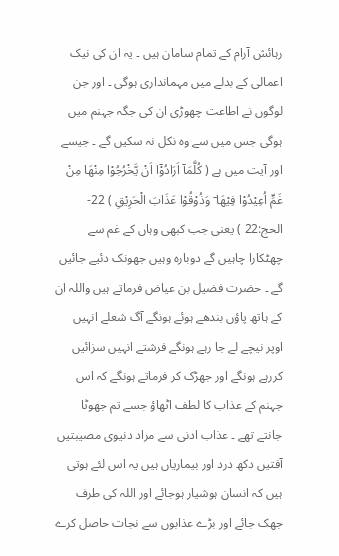رہائش آرام کے تمام سامان ہیں ۔ یہ ان کی نیک اعمالی کے بدلے میں مہمانداری ہوگی ۔ اور جن لوگوں نے اطاعت چھوڑی ان کی جگہ جہنم میں ہوگی جس میں سے وہ نکل نہ سکیں گے ۔ جیسے اور آیت میں ہے ( كُلَّمَآ اَرَادُوْٓا اَنْ يَّخْرُجُوْا مِنْهَا مِنْ غَمٍّ اُعِيْدُوْا فِيْهَا ۤ وَذُوْقُوْا عَذَابَ الْحَرِيْقِ ) 22- الحج:22 ) یعنی جب کبھی وہاں کے غم سے چھٹکارا چاہیں گے دوبارہ وہیں جھونک دئیے جائیں گے ۔ حضرت فضیل بن عیاض فرماتے ہیں واللہ ان کے ہاتھ پاؤں بندھے ہوئے ہونگے آگ شعلے انہیں اوپر نیچے لے جا رہے ہونگے فرشتے انہیں سزائیں کررہے ہونگے اور جھڑک کر فرماتے ہونگے کہ اس جہنم کے عذاب کا لطف اٹھاؤ جسے تم جھوٹا جانتے تھے ۔ عذاب ادنی سے مراد دنیوی مصیبتیں آفتیں دکھ درد اور بیماریاں ہیں یہ اس لئے ہوتی ہیں کہ انسان ہوشیار ہوجائے اور اللہ کی طرف جھک جائے اور بڑے عذابوں سے نجات حاصل کرے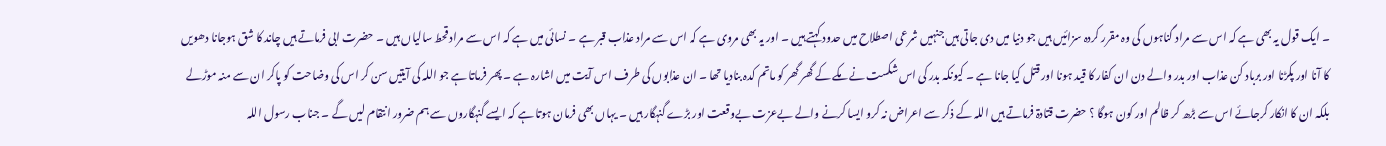۔ ایک قول یہ بھی ہے کہ اس سے مراد گناہوں کی وہ مقرر کردہ سزائیں ہیں جو دنیا میں دی جاتی ہیں جنہیں شرعی اصطلاح میں حدود کہتے ہیں ۔ اور یہ بھی مروی ہے کہ اس سے مراد عذاب قبر ہے ۔ نسائی میں ہے کہ اس سے مراد قحط سالیاں ہیں ۔ حضرت ابی فرماتے ہیں چاند کا شق ہوجانا دھویں کا آنا اور پکڑنا اور برباد کن عذاب اور بدر والے دن ان کفار کا قید ہونا اور قتل کیا جانا ہے ۔ کیونکہ بدر کی اس شکست نے مکے کے گھر گھر کو ماتم کدہ بنادیا تھا ۔ ان عذابوں کی طرف اس آیت میں اشارہ ہے ۔ پھر فرماتا ہے جو اللہ کی آیتیں سن کر اس کی وضاحت کو پاکر ان سے منہ موڑلے بلکہ ان کا انکار کرجائے اس سے بڑھ کر ظالم اور کون ہوگا ؟ حضرت قتادۃ فرماتے ہیں اللہ کے ذکر سے اعراض نہ کرو ایسا کرنے والے بےعزت بےوقعت اور بڑے گنہگار ہیں ۔ یہاں بھی فرمان ہوتا ہے کہ ایسے گنہگاروں سے ہم ضرور انتقام لیں گے ۔ جناب رسول اللہ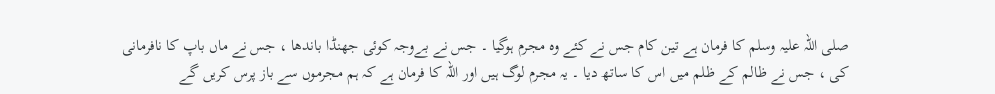صلی اللہ علیہ وسلم کا فرمان ہے تین کام جس نے کئے وہ مجرم ہوگیا ۔ جس نے بےوجہ کوئی جھنڈا باندھا ، جس نے ماں باپ کا نافرمانی کی ، جس نے ظالم کے ظلم میں اس کا ساتھ دیا ۔ یہ مجرم لوگ ہیں اور اللہ کا فرمان ہے کہ ہم مجرموں سے باز پرس کریں گے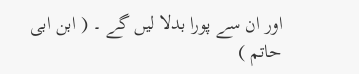اور ان سے پورا بدلا لیں گے ۔ ( ابن ابی حاتم )